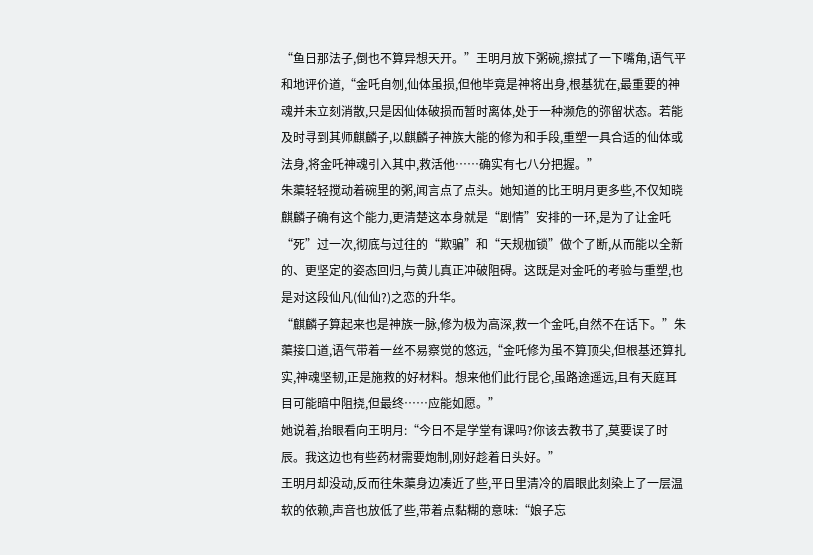“鱼日那法子,倒也不算异想天开。”王明月放下粥碗,擦拭了一下嘴角,语气平和地评价道,“金吒自刎,仙体虽损,但他毕竟是神将出身,根基犹在,最重要的神魂并未立刻消散,只是因仙体破损而暂时离体,处于一种濒危的弥留状态。若能及时寻到其师麒麟子,以麒麟子神族大能的修为和手段,重塑一具合适的仙体或法身,将金吒神魂引入其中,救活他……确实有七八分把握。”
朱蕖轻轻搅动着碗里的粥,闻言点了点头。她知道的比王明月更多些,不仅知晓麒麟子确有这个能力,更清楚这本身就是“剧情”安排的一环,是为了让金吒“死”过一次,彻底与过往的“欺骗”和“天规枷锁”做个了断,从而能以全新的、更坚定的姿态回归,与黄儿真正冲破阻碍。这既是对金吒的考验与重塑,也是对这段仙凡(仙仙?)之恋的升华。
“麒麟子算起来也是神族一脉,修为极为高深,救一个金吒,自然不在话下。”朱蕖接口道,语气带着一丝不易察觉的悠远,“金吒修为虽不算顶尖,但根基还算扎实,神魂坚韧,正是施救的好材料。想来他们此行昆仑,虽路途遥远,且有天庭耳目可能暗中阻挠,但最终……应能如愿。”
她说着,抬眼看向王明月:“今日不是学堂有课吗?你该去教书了,莫要误了时辰。我这边也有些药材需要炮制,刚好趁着日头好。”
王明月却没动,反而往朱蕖身边凑近了些,平日里清冷的眉眼此刻染上了一层温软的依赖,声音也放低了些,带着点黏糊的意味:“娘子忘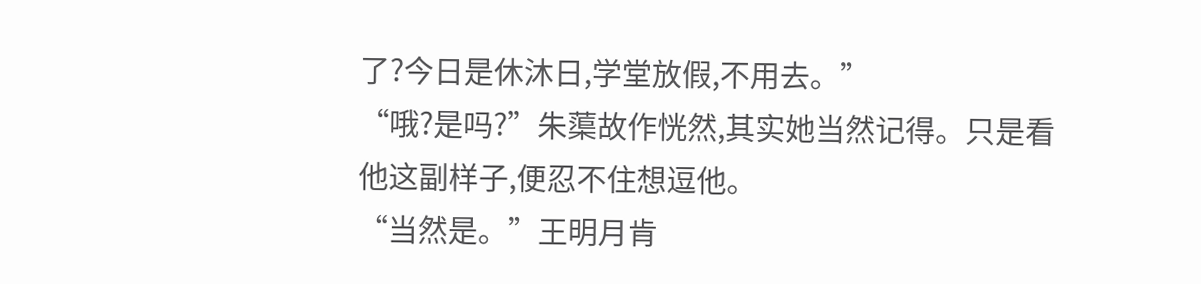了?今日是休沐日,学堂放假,不用去。”
“哦?是吗?”朱蕖故作恍然,其实她当然记得。只是看他这副样子,便忍不住想逗他。
“当然是。”王明月肯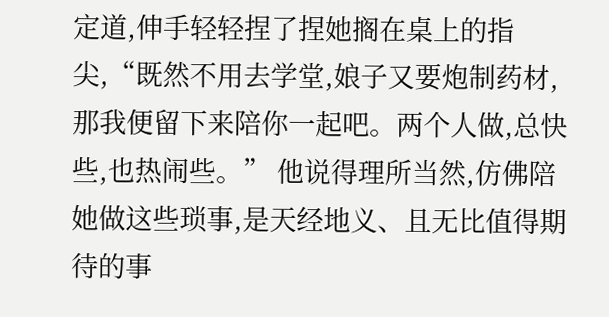定道,伸手轻轻捏了捏她搁在桌上的指尖,“既然不用去学堂,娘子又要炮制药材,那我便留下来陪你一起吧。两个人做,总快些,也热闹些。” 他说得理所当然,仿佛陪她做这些琐事,是天经地义、且无比值得期待的事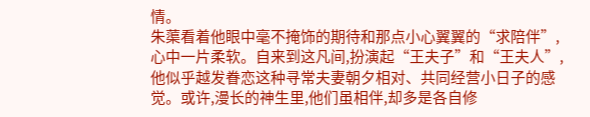情。
朱蕖看着他眼中毫不掩饰的期待和那点小心翼翼的“求陪伴”,心中一片柔软。自来到这凡间,扮演起“王夫子”和“王夫人”,他似乎越发眷恋这种寻常夫妻朝夕相对、共同经营小日子的感觉。或许,漫长的神生里,他们虽相伴,却多是各自修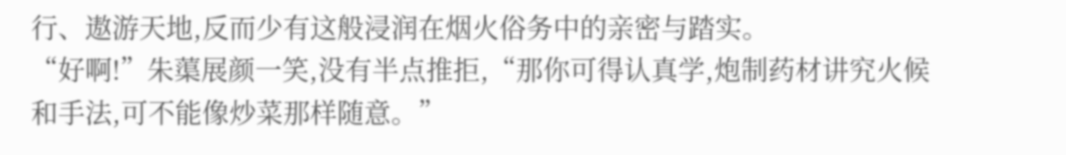行、遨游天地,反而少有这般浸润在烟火俗务中的亲密与踏实。
“好啊!”朱蕖展颜一笑,没有半点推拒,“那你可得认真学,炮制药材讲究火候和手法,可不能像炒菜那样随意。”